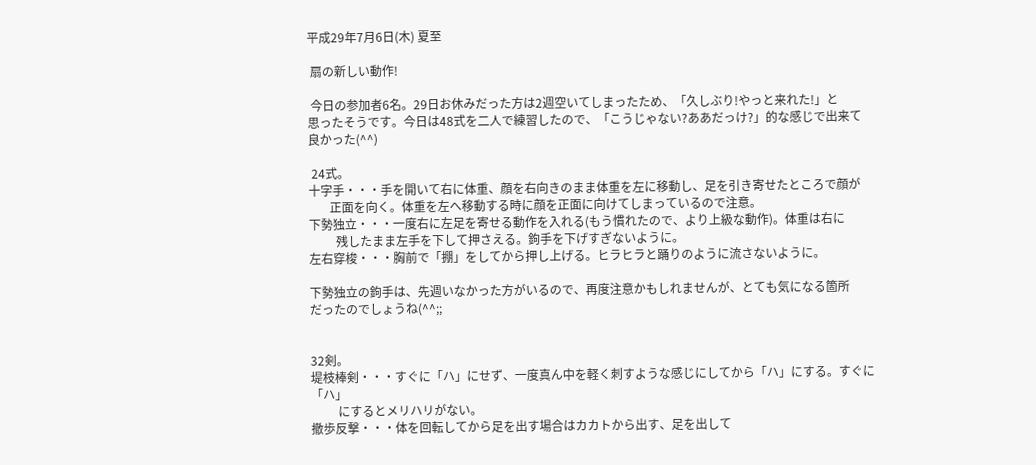平成29年7月6日(木) 夏至

 扇の新しい動作!

 今日の参加者6名。29日お休みだった方は2週空いてしまったため、「久しぶり!やっと来れた!」と
思ったそうです。今日は48式を二人で練習したので、「こうじゃない?ああだっけ?」的な感じで出来て
良かった(^^)

 24式。
十字手・・・手を開いて右に体重、顔を右向きのまま体重を左に移動し、足を引き寄せたところで顔が
       正面を向く。体重を左へ移動する時に顔を正面に向けてしまっているので注意。
下勢独立・・・一度右に左足を寄せる動作を入れる(もう慣れたので、より上級な動作)。体重は右に
         残したまま左手を下して押さえる。鉤手を下げすぎないように。
左右穿梭・・・胸前で「掤」をしてから押し上げる。ヒラヒラと踊りのように流さないように。

下勢独立の鉤手は、先週いなかった方がいるので、再度注意かもしれませんが、とても気になる箇所
だったのでしょうね(^^;;


32剣。
堤枝棒剣・・・すぐに「ハ」にせず、一度真ん中を軽く刺すような感じにしてから「ハ」にする。すぐに「ハ」
         にするとメリハリがない。
撤歩反撃・・・体を回転してから足を出す場合はカカトから出す、足を出して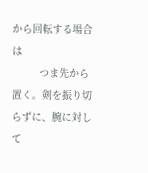から回転する場合は
         つま先から置く。剣を振り切らずに、腕に対して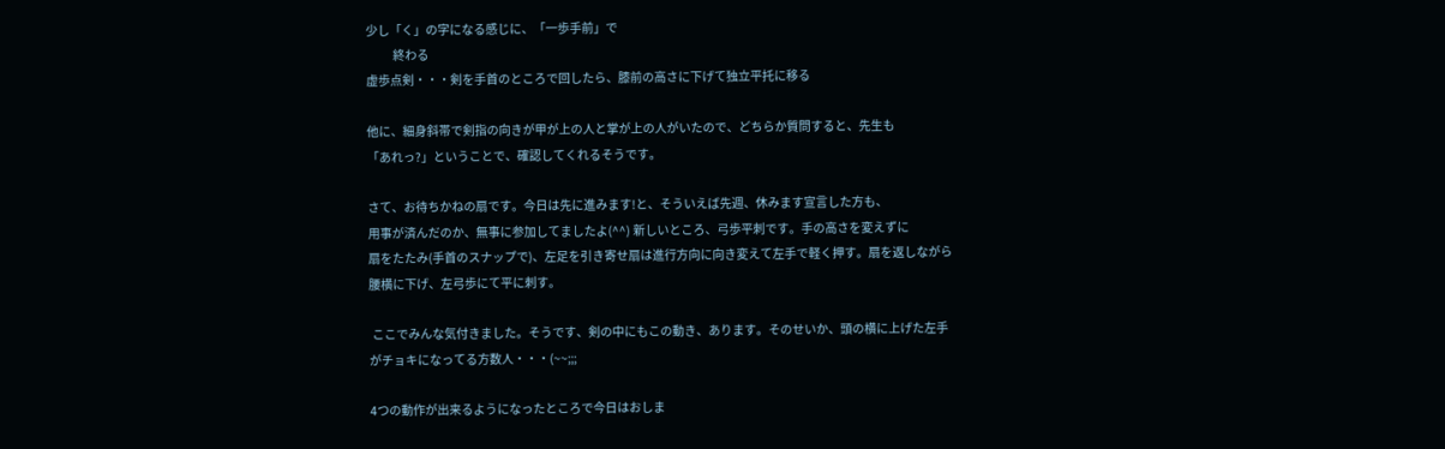少し「く」の字になる感じに、「一歩手前」で
         終わる
虚歩点剣・・・剣を手首のところで回したら、膝前の高さに下げて独立平托に移る

他に、細身斜帯で剣指の向きが甲が上の人と掌が上の人がいたので、どちらか質問すると、先生も
「あれっ?」ということで、確認してくれるそうです。

さて、お待ちかねの扇です。今日は先に進みます!と、そういえば先週、休みます宣言した方も、
用事が済んだのか、無事に参加してましたよ(^^) 新しいところ、弓歩平刺です。手の高さを変えずに
扇をたたみ(手首のスナップで)、左足を引き寄せ扇は進行方向に向き変えて左手で軽く押す。扇を返しながら
腰横に下げ、左弓歩にて平に刺す。

 ここでみんな気付きました。そうです、剣の中にもこの動き、あります。そのせいか、頭の横に上げた左手
がチョキになってる方数人・・・(~~;;;

4つの動作が出来るようになったところで今日はおしま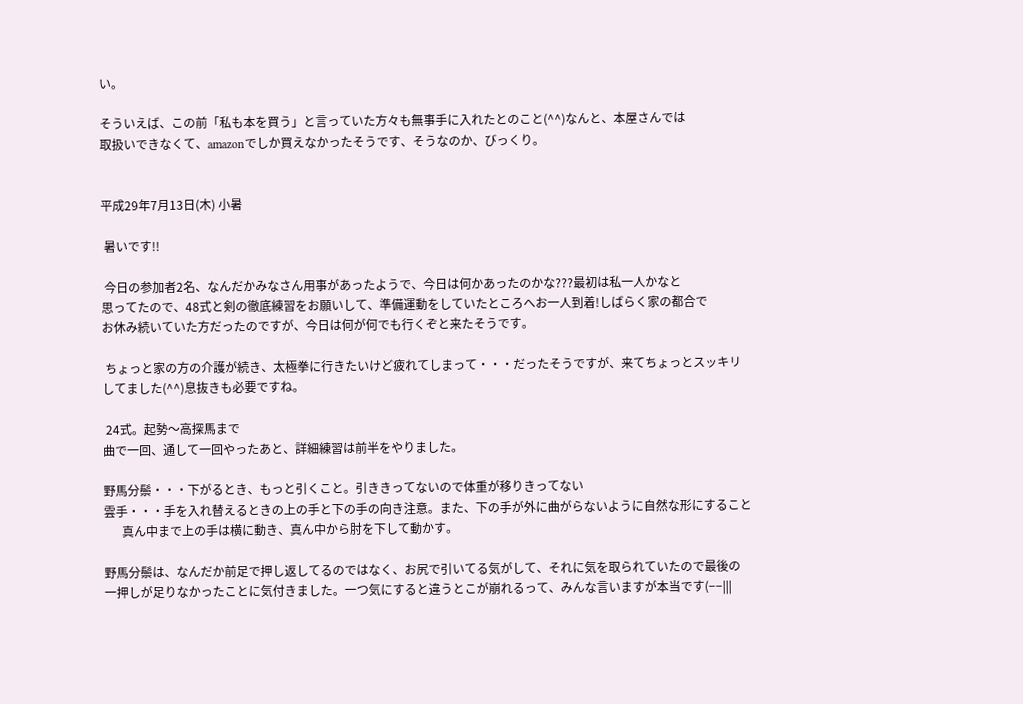い。

そういえば、この前「私も本を買う」と言っていた方々も無事手に入れたとのこと(^^)なんと、本屋さんでは
取扱いできなくて、amazonでしか買えなかったそうです、そうなのか、びっくり。


平成29年7月13日(木) 小暑

 暑いです!!

 今日の参加者2名、なんだかみなさん用事があったようで、今日は何かあったのかな???最初は私一人かなと
思ってたので、48式と剣の徹底練習をお願いして、準備運動をしていたところへお一人到着!しばらく家の都合で
お休み続いていた方だったのですが、今日は何が何でも行くぞと来たそうです。

 ちょっと家の方の介護が続き、太極拳に行きたいけど疲れてしまって・・・だったそうですが、来てちょっとスッキリ
してました(^^)息抜きも必要ですね。

 24式。起勢〜高探馬まで
曲で一回、通して一回やったあと、詳細練習は前半をやりました。

野馬分鬃・・・下がるとき、もっと引くこと。引ききってないので体重が移りきってない
雲手・・・手を入れ替えるときの上の手と下の手の向き注意。また、下の手が外に曲がらないように自然な形にすること
      真ん中まで上の手は横に動き、真ん中から肘を下して動かす。

野馬分鬃は、なんだか前足で押し返してるのではなく、お尻で引いてる気がして、それに気を取られていたので最後の
一押しが足りなかったことに気付きました。一つ気にすると違うとこが崩れるって、みんな言いますが本当です(−−|||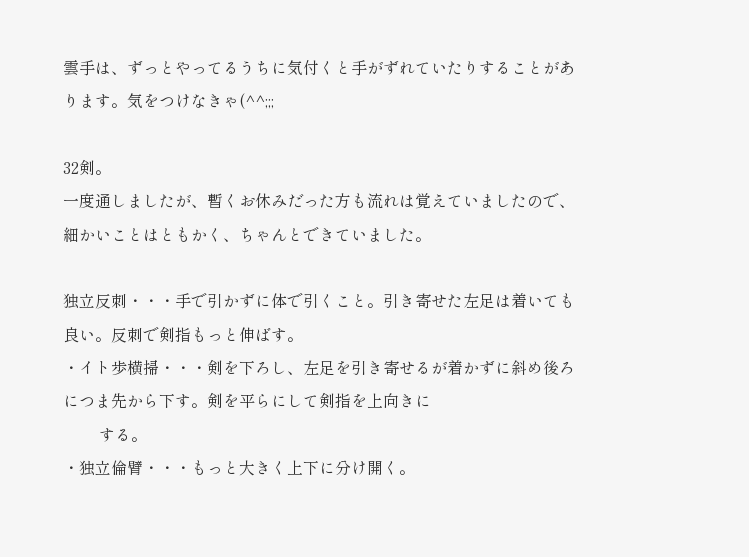雲手は、ずっとやってるうちに気付くと手がずれていたりすることがあります。気をつけなきゃ(^^;;;

32剣。
一度通しましたが、暫くお休みだった方も流れは覚えていましたので、細かいことはともかく、ちゃんとできていました。

独立反刺・・・手で引かずに体で引くこと。引き寄せた左足は着いても良い。反刺で剣指もっと伸ばす。
・イト歩横掃・・・剣を下ろし、左足を引き寄せるが着かずに斜め後ろにつま先から下す。剣を平らにして剣指を上向きに
         する。
・独立倫臂・・・もっと大きく上下に分け開く。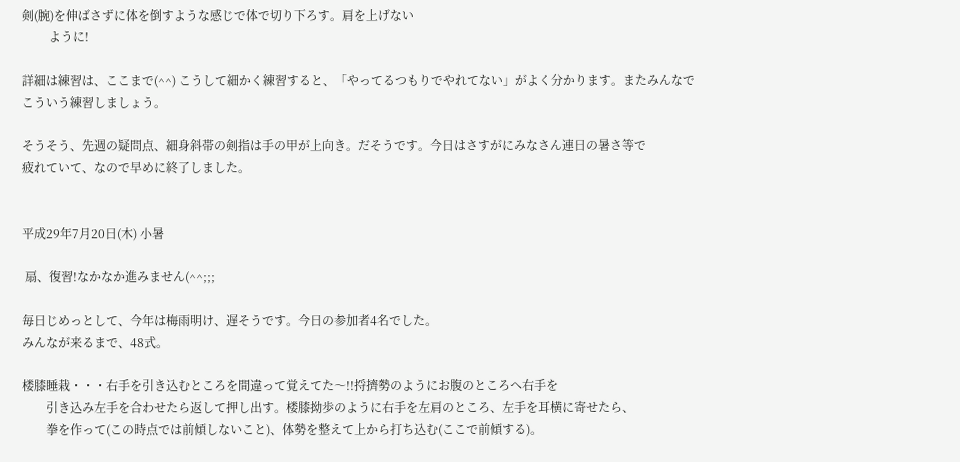剣(腕)を伸ばさずに体を倒すような感じで体で切り下ろす。肩を上げない
         ように!

詳細は練習は、ここまで(^^) こうして細かく練習すると、「やってるつもりでやれてない」がよく分かります。またみんなで
こういう練習しましょう。

そうそう、先週の疑問点、細身斜帯の剣指は手の甲が上向き。だそうです。今日はさすがにみなさん連日の暑さ等で
疲れていて、なので早めに終了しました。


平成29年7月20日(木) 小暑

 扇、復習!なかなか進みません(^^;;;

毎日じめっとして、今年は梅雨明け、遅そうです。今日の参加者4名でした。
みんなが来るまで、48式。

楼膝睡栽・・・右手を引き込むところを間違って覚えてた〜!!捋擠勢のようにお腹のところへ右手を
        引き込み左手を合わせたら返して押し出す。楼膝拗歩のように右手を左肩のところ、左手を耳横に寄せたら、
        拳を作って(この時点では前傾しないこと)、体勢を整えて上から打ち込む(ここで前傾する)。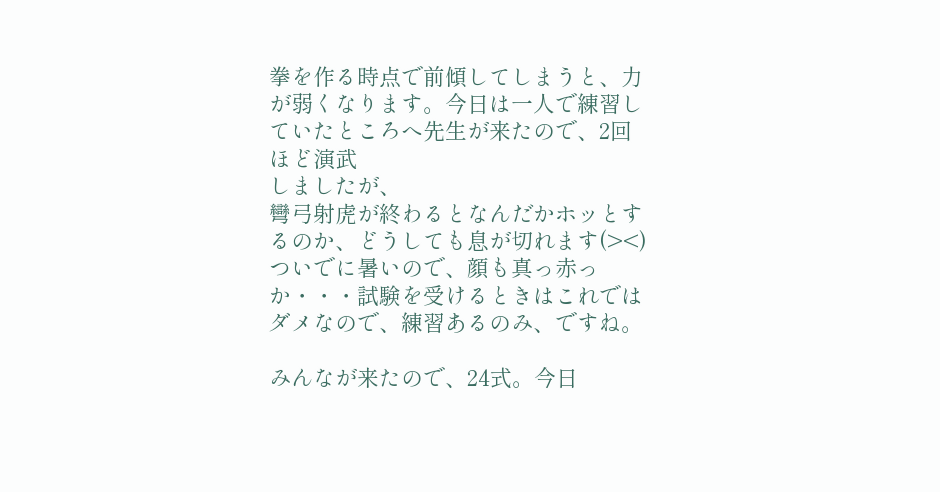拳を作る時点で前傾してしまうと、力が弱くなります。今日は一人で練習していたところへ先生が来たので、2回ほど演武
しましたが、
彎弓射虎が終わるとなんだかホッとするのか、どうしても息が切れます(><)
ついでに暑いので、顔も真っ赤っか・・・試験を受けるときはこれではダメなので、練習あるのみ、ですね。

みんなが来たので、24式。今日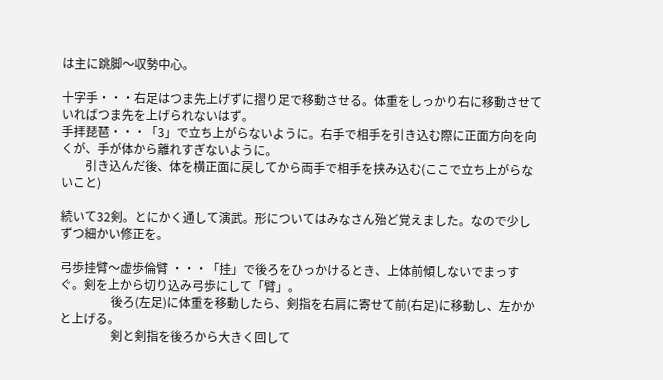は主に跳脚〜収勢中心。

十字手・・・右足はつま先上げずに摺り足で移動させる。体重をしっかり右に移動させていればつま先を上げられないはず。
手拝琵琶・・・「3」で立ち上がらないように。右手で相手を引き込む際に正面方向を向くが、手が体から離れすぎないように。
        引き込んだ後、体を横正面に戻してから両手で相手を挟み込む(ここで立ち上がらないこと)

続いて32剣。とにかく通して演武。形についてはみなさん殆ど覚えました。なので少しずつ細かい修正を。

弓歩挂臂〜虚歩倫臂 ・・・「挂」で後ろをひっかけるとき、上体前傾しないでまっすぐ。剣を上から切り込み弓歩にして「臂」。
                 後ろ(左足)に体重を移動したら、剣指を右肩に寄せて前(右足)に移動し、左かかと上げる。
                 剣と剣指を後ろから大きく回して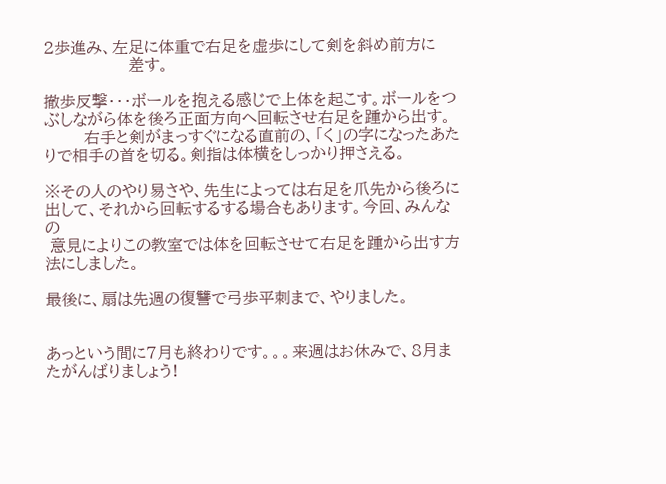2歩進み、左足に体重で右足を虚歩にして剣を斜め前方に
                 差す。

撤歩反撃・・・ボールを抱える感じで上体を起こす。ボールをつぶしながら体を後ろ正面方向へ回転させ右足を踵から出す。
        右手と剣がまっすぐになる直前の、「く」の字になったあたりで相手の首を切る。剣指は体横をしっかり押さえる。

※その人のやり易さや、先生によっては右足を爪先から後ろに出して、それから回転するする場合もあります。今回、みんなの
 意見によりこの教室では体を回転させて右足を踵から出す方法にしました。

最後に、扇は先週の復讐で弓歩平刺まで、やりました。


あっという間に7月も終わりです。。。来週はお休みで、8月またがんばりましょう!